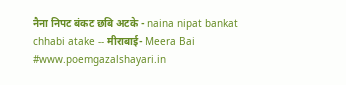नैना निपट बंकट छबि अटके - naina nipat bankat chhabi atake -- मीराबाई- Meera Bai #www.poemgazalshayari.in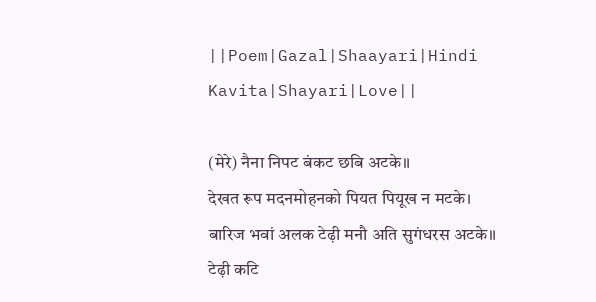||Poem|Gazal|Shaayari|Hindi Kavita|Shayari|Love||

(मेरे) नैना निपट बंकट छबि अटके॥
देखत रूप मदनमोहनको पियत पियूख न मटके।
बारिज भवां अलक टेढ़ी मनौ अति सुगंधरस अटके॥
टेढ़ी कटि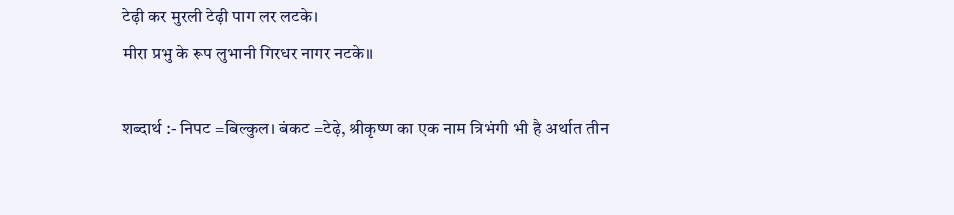टेढ़ी कर मुरली टेढ़ी पाग लर लटके।
मीरा प्रभु के रूप लुभानी गिरधर नागर नटके॥

शब्दार्थ :- निपट =बिल्कुल। बंकट =टेढ़े, श्रीकृष्ण का एक नाम त्रिभंगी भी है अर्थात तीन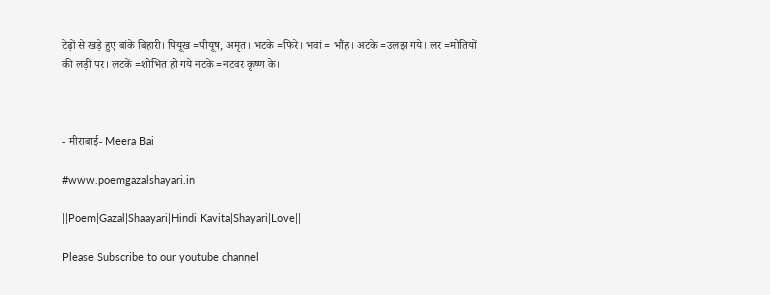टेढ़ों से खड़े हुए बांके बिहारी। पियूख =पीयूष, अमृत। भटके =फिरे। भवां = भौंह। अटके =उलझ गये। लर =मोतियों की लड़ी पर। लटकें =शोभित हो गये नटके =नटवर कृष्ण के।



- मीराबाई- Meera Bai

#www.poemgazalshayari.in

||Poem|Gazal|Shaayari|Hindi Kavita|Shayari|Love||

Please Subscribe to our youtube channel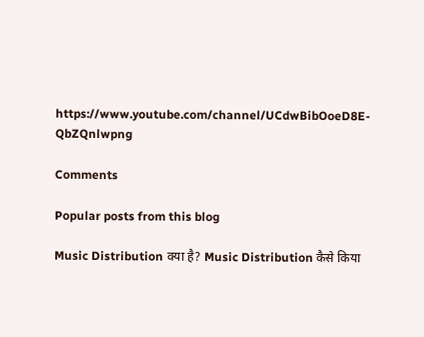https://www.youtube.com/channel/UCdwBibOoeD8E-QbZQnlwpng

Comments

Popular posts from this blog

Music Distribution क्या है? Music Distribution कैसे किया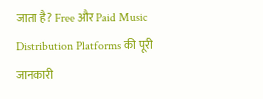जाता है? Free और Paid Music Distribution Platforms की पूरी जानकारी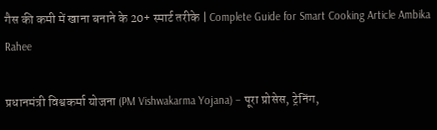गैस की कमी में खाना बनाने के 20+ स्मार्ट तरीके | Complete Guide for Smart Cooking Article Ambika Rahee

प्रधानमंत्री विश्वकर्मा योजना (PM Vishwakarma Yojana) – पूरा प्रोसेस, ट्रेनिंग,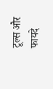टूल्स और फायदे